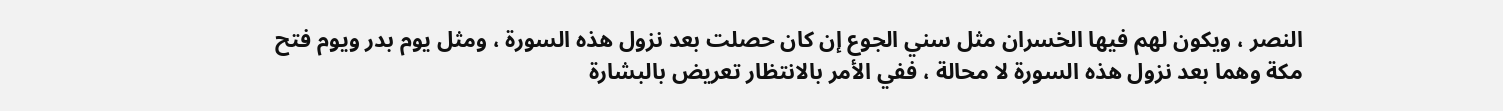النصر ، ويكون لهم فيها الخسران مثل سني الجوع إن كان حصلت بعد نزول هذه السورة ، ومثل يوم بدر ويوم فتح مكة وهما بعد نزول هذه السورة لا محالة ، ففي الأمر بالانتظار تعريض بالبشارة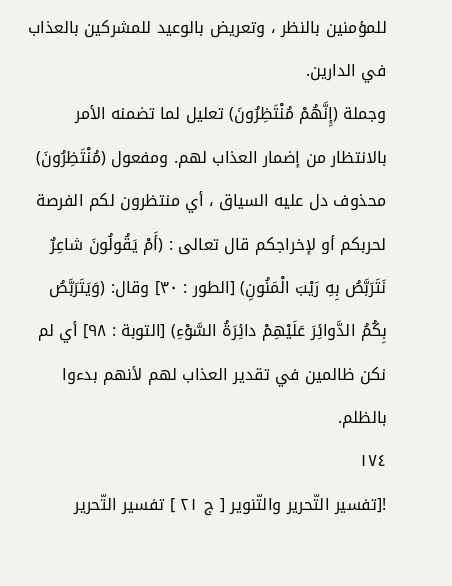للمؤمنين بالنظر ، وتعريض بالوعيد للمشركين بالعذاب في الدارين.
وجملة (إِنَّهُمْ مُنْتَظِرُونَ) تعليل لما تضمنه الأمر بالانتظار من إضمار العذاب لهم. ومفعول (مُنْتَظِرُونَ) محذوف دل عليه السياق ، أي منتظرون لكم الفرصة لحربكم أو لإخراجكم قال تعالى : (أَمْ يَقُولُونَ شاعِرٌ نَتَرَبَّصُ بِهِ رَيْبَ الْمَنُونِ) [الطور : ٣٠] وقال: (وَيَتَرَبَّصُ بِكُمُ الدَّوائِرَ عَلَيْهِمْ دائِرَةُ السَّوْءِ) [التوبة : ٩٨] أي لم نكن ظالمين في تقدير العذاب لهم لأنهم بدءوا بالظلم.
١٧٤
![تفسير التّحرير والتّنوير [ ج ٢١ ] تفسير التّحرير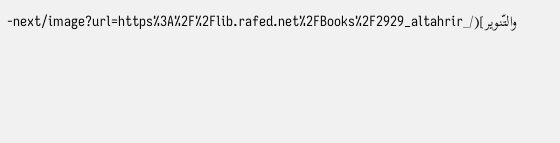والتّنوير](/_next/image?url=https%3A%2F%2Flib.rafed.net%2FBooks%2F2929_altahrir-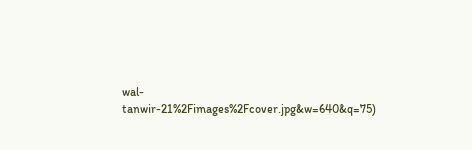wal-tanwir-21%2Fimages%2Fcover.jpg&w=640&q=75)